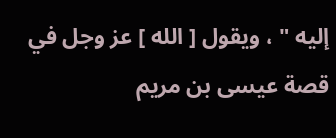إليه " ، ويقول [ الله ] عز وجل في قصة عيسى بن مريم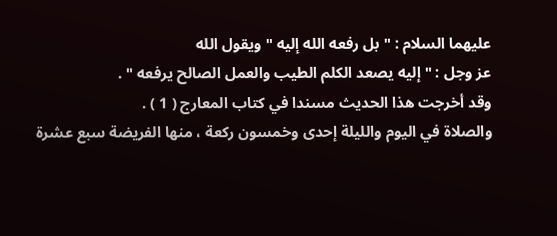عليهما السلام : " بل رفعه الله إليه " ويقول الله
عز وجل : " إليه يصعد الكلم الطيب والعمل الصالح يرفعه " .
وقد أخرجت هذا الحديث مسندا في كتاب المعارج ( 1 ) .
والصلاة في اليوم والليلة إحدى وخمسون ركعة ، منها الفريضة سبع عشرة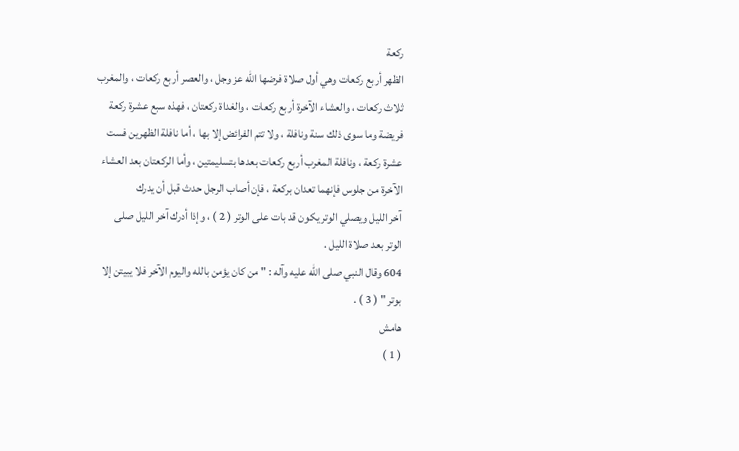ركعة
الظهر أربع ركعات وهي أول صلاة فرضها الله عز وجل ، والعصر أربع ركعات ، والمغرب
ثلاث ركعات ، والعشاء الآخرة أربع ركعات ، والغداة ركعتان ، فهذه سبع عشرة ركعة
فريضة وما سوى ذلك سنة ونافلة ، ولا تتم الفرائض إلا بها ، أما نافلة الظهرين فست
عشرة ركعة ، ونافلة المغرب أربع ركعات بعدها بتسليمتين ، وأما الركعتان بعد العشاء
الآخرة من جلوس فإنهما تعدان بركعة ، فإن أصاب الرجل حدث قبل أن يدرك
آخر الليل ويصلي الوتر يكون قد بات على الوتر ( 2 ) ، وإذا أدرك آخر الليل صلى
الوتر بعد صلاة الليل .
604 وقال النبي صلى الله عليه وآله : " من كان يؤمن بالله واليوم الآخر فلا يبيتن إلا
بوتر " ( 3 ) .
هامش
( 1 )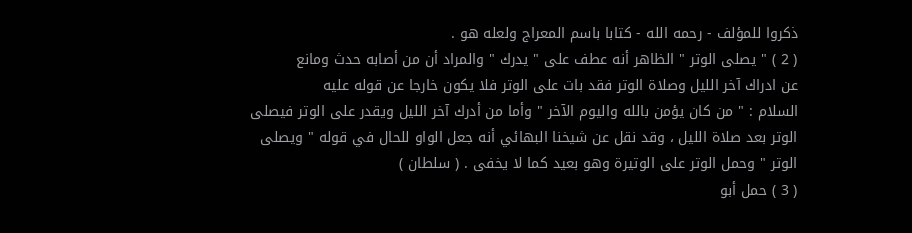ذكروا للمؤلف - رحمه الله - كتابا باسم المعراج ولعله هو .
( 2 ) " يصلى الوتر " الظاهر أنه عطف على " يدرك " والمراد أن من أصابه حدث ومانع
عن ادراك آخر الليل وصلاة الوتر فقد بات على الوتر فلا يكون خارجا عن قوله عليه
السلام : " من كان يؤمن بالله واليوم الآخر " وأما من أدرك آخر الليل ويقدر على الوتر فيصلى
الوتر بعد صلاة الليل ، وقد نقل عن شيخنا البهائي أنه جعل الواو للحال في قوله " ويصلى
الوتر " وحمل الوتر على الوتيرة وهو بعيد كما لا يخفى . ( سلطان )
( 3 ) حمل أبو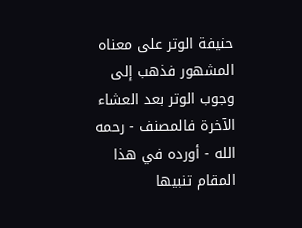حنيفة الوتر على معناه المشهور فذهب إلى وجوب الوتر بعد العشاء
الآخرة فالمصنف - رحمه الله - أورده في هذا المقام تنبيها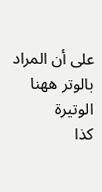على أن المراد بالوتر ههنا الوتيرة
كذا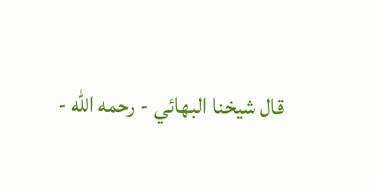قال شيخنا البهائي - رحمه الله -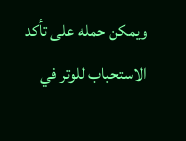ويمكن حمله على تأكد الاستحباب للوتر في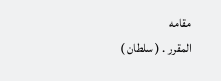مقامه
المقرر . ( سلطان )